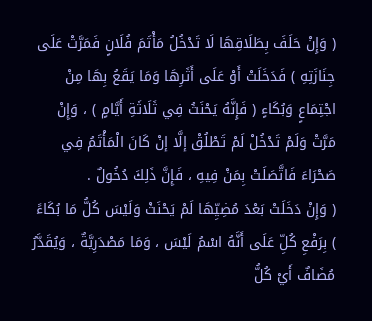( وَإِنْ حَلَفَ بِطَلَاقِهَا لَا تَدْخُلُ مَأْتَمَ فُلَانٍ فَمَرَّتْ عَلَى جِنَازَتِهِ ) فَدَخَلَتْ أَوْ عَلَى أَثَرِهَا وَمَا يَقَعُ بِهَا مِنْ اجْتِمَاعٍ وَبُكَاءٍ ( فَإِنَّهُ يَحْنَثُ فِي ثَلَاثَةِ أَيَّامٍ ) ، وَإِنْ مَرَّتْ وَلَمْ تَدْخُلْ لَمْ تَطْلُقْ إلَّا إنْ كَانَ الْمَأْتَمُ فِي صَحْرَاءَ فَاتَّصَلَتْ بِمَنْ فِيهِ ، فَإِنَّ ذَلِكَ دُخُولٌ .
( وَإِنْ دَخَلَتْ بَعْدَ مُضِيِّهَا لَمْ يَحْنَثْ وَلَيْسَ كُلُّ مَا بُكَاءً ) بِرَفْعِ كُلِّ عَلَى أَنَّهُ اسْمُ لَيْسَ ، وَمَا مَصْدَرِيَّةٌ ، وَيُقَدَّرُ مُضَافٌ أَيْ كُلُّ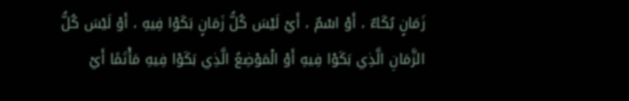زَمَانٍ بُكَاءٌ ، أَوْ اسْمٌ ، أَيْ لَيْسَ كُلُّ زَمَانٍ بَكَوْا فِيهِ ، أَوْ لَيْسَ كُلُّ الزَّمَانِ الَّذِي بَكَوْا فِيهِ أَوْ الْمَوْضِعُ الَّذِي بَكَوْا فِيهِ مَأْتَمًا أَيْ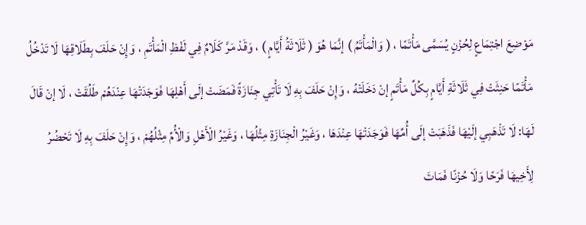مَوْضِعَ اجْتِمَاعٍ لِحُزْنٍ يُسَمَّى مَأْتَمًا ، ( وَالْمَأْتَمُ ) إنَّمَا هُوَ ( ثَلَاثَةُ أَيَّامٍ ) ، وَقَدْ مَرَّ كَلَامٌ فِي لَفْظِ الْمَأْتَمِ ، وَإِنْ حَلَفَ بِطَلَاقِهَا لَا تَدْخُلُ مَأْتَمًا حَنِثَتْ فِي ثَلَاثَةِ أَيَّامٍ بِكُلِّ مَأْتَمٍ إنْ دَخَلَتْهُ ، وَإِنْ حَلَفَ بِهِ لَا تَأْتِي جِنَازَةً فَمَضَتْ إلَى أَهْلِهَا فَوَجَدَتْهَا عِنْدَهُمْ طَلُقَتْ ، لَا إنْ قَالَ لَهَا: لَا تَذْهَبِي إلَيْهَا فَذَهَبَتْ إلَى أُمِّهَا فَوَجَدَتْهَا عِنْدَهَا ، وَغَيْرُ الْجِنَازَةِ مِثْلُهَا ، وَغَيْرُ الْأَهْلِ وَالْأُمِّ مِثْلُهُمْ ، وَإِنْ حَلَفَ بِهِ لَا تَحْضُرُ لِأَخِيهَا فَرَحًا وَلَا حُزْنًا فَمَاتَ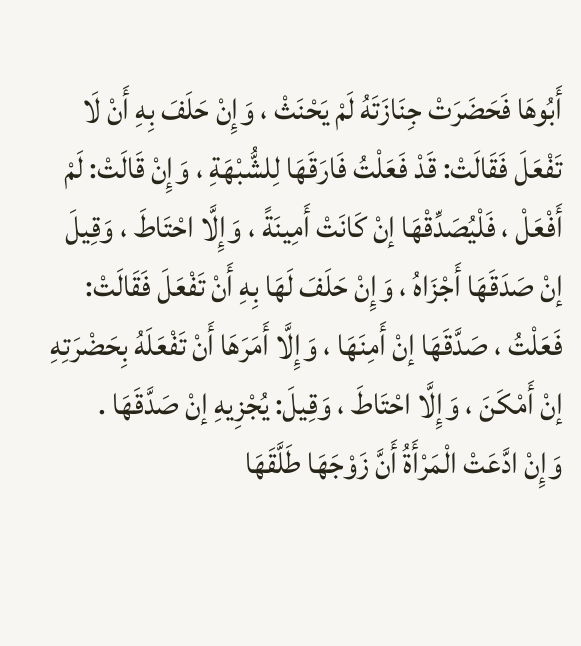أَبُوهَا فَحَضَرَتْ جِنَازَتَهُ لَمْ يَحْنَثْ ، وَإِنْ حَلَفَ بِهِ أَنْ لَا تَفْعَلَ فَقَالَتْ: قَدْ فَعَلْتُ فَارَقَهَا لِلشُّبْهَةِ ، وَإِنْ قَالَتْ: لَمْ أَفْعَلْ ، فَلْيُصَدِّقْهَا إنْ كَانَتْ أَمِينَةً ، وَإِلَّا احْتَاطَ ، وَقِيلَ إنْ صَدَقَهَا أَجْزَاهُ ، وَإِنْ حَلَفَ لَهَا بِهِ أَنْ تَفْعَلَ فَقَالَتْ: فَعَلْتُ ، صَدَّقَهَا إنْ أَمِنَهَا ، وَإِلَّا أَمَرَهَا أَنْ تَفْعَلَهُ بِحَضْرَتِهِ إنْ أَمْكَنَ ، وَإِلَّا احْتَاطَ ، وَقِيلَ: يُجْزِيهِ إنْ صَدَّقَهَا .
وَإِنْ ادَّعَتْ الْمَرْأَةُ أَنَّ زَوْجَهَا طَلَّقَهَا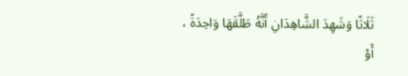ثَلَاثًا وَشَهِدَ الشَّاهِدَانِ أَنَّهُ طَلَّقَهَا وَاحِدَةً ، أَوْ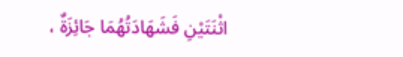اثْنَتَيْنِ فَشَهَادَتُهُمَا جَائِزَةٌ ،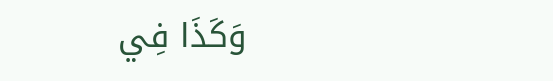وَكَذَا فِي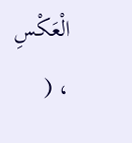الْعَكْسِ ، (